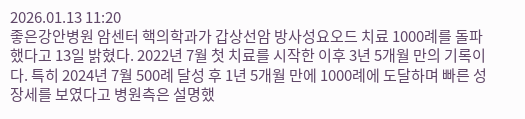2026.01.13 11:20
좋은강안병원 암센터 핵의학과가 갑상선암 방사성요오드 치료 1000례를 돌파했다고 13일 밝혔다. 2022년 7월 첫 치료를 시작한 이후 3년 5개월 만의 기록이다. 특히 2024년 7월 500례 달성 후 1년 5개월 만에 1000례에 도달하며 빠른 성장세를 보였다고 병원측은 설명했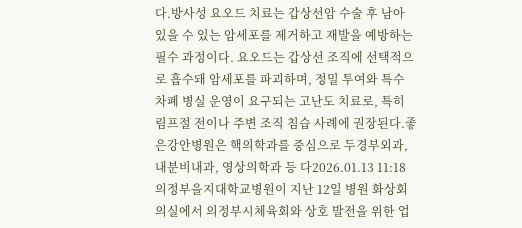다.방사성 요오드 치료는 갑상선암 수술 후 남아 있을 수 있는 암세포를 제거하고 재발을 예방하는 필수 과정이다. 요오드는 갑상선 조직에 선택적으로 흡수돼 암세포를 파괴하며, 정밀 투여와 특수 차폐 병실 운영이 요구되는 고난도 치료로, 특히 림프절 전이나 주변 조직 침습 사례에 권장된다.좋은강안병원은 핵의학과를 중심으로 두경부외과, 내분비내과, 영상의학과 등 다2026.01.13 11:18
의정부을지대학교병원이 지난 12일 병원 화상회의실에서 의정부시체육회와 상호 발전을 위한 업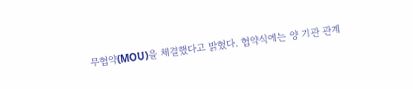무협약(MOU)을 체결했다고 밝혔다. 협약식에는 양 기관 관계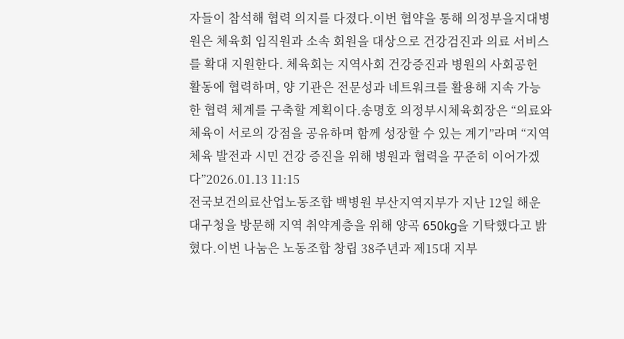자들이 참석해 협력 의지를 다졌다.이번 협약을 통해 의정부을지대병원은 체육회 임직원과 소속 회원을 대상으로 건강검진과 의료 서비스를 확대 지원한다. 체육회는 지역사회 건강증진과 병원의 사회공헌 활동에 협력하며, 양 기관은 전문성과 네트워크를 활용해 지속 가능한 협력 체계를 구축할 계획이다.송명호 의정부시체육회장은 “의료와 체육이 서로의 강점을 공유하며 함께 성장할 수 있는 계기”라며 “지역 체육 발전과 시민 건강 증진을 위해 병원과 협력을 꾸준히 이어가겠다”2026.01.13 11:15
전국보건의료산업노동조합 백병원 부산지역지부가 지난 12일 해운대구청을 방문해 지역 취약계층을 위해 양곡 650kg을 기탁했다고 밝혔다.이번 나눔은 노동조합 창립 38주년과 제15대 지부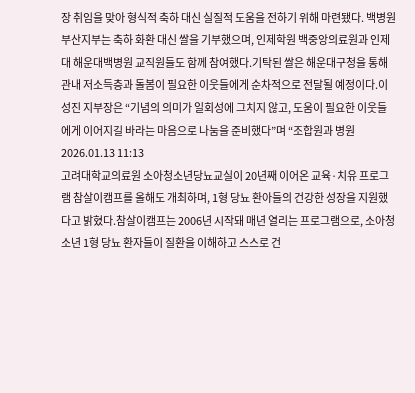장 취임을 맞아 형식적 축하 대신 실질적 도움을 전하기 위해 마련됐다. 백병원 부산지부는 축하 화환 대신 쌀을 기부했으며, 인제학원 백중앙의료원과 인제대 해운대백병원 교직원들도 함께 참여했다.기탁된 쌀은 해운대구청을 통해 관내 저소득층과 돌봄이 필요한 이웃들에게 순차적으로 전달될 예정이다.이성진 지부장은 “기념의 의미가 일회성에 그치지 않고, 도움이 필요한 이웃들에게 이어지길 바라는 마음으로 나눔을 준비했다”며 “조합원과 병원2026.01.13 11:13
고려대학교의료원 소아청소년당뇨교실이 20년째 이어온 교육·치유 프로그램 참살이캠프를 올해도 개최하며, 1형 당뇨 환아들의 건강한 성장을 지원했다고 밝혔다.참살이캠프는 2006년 시작돼 매년 열리는 프로그램으로, 소아청소년 1형 당뇨 환자들이 질환을 이해하고 스스로 건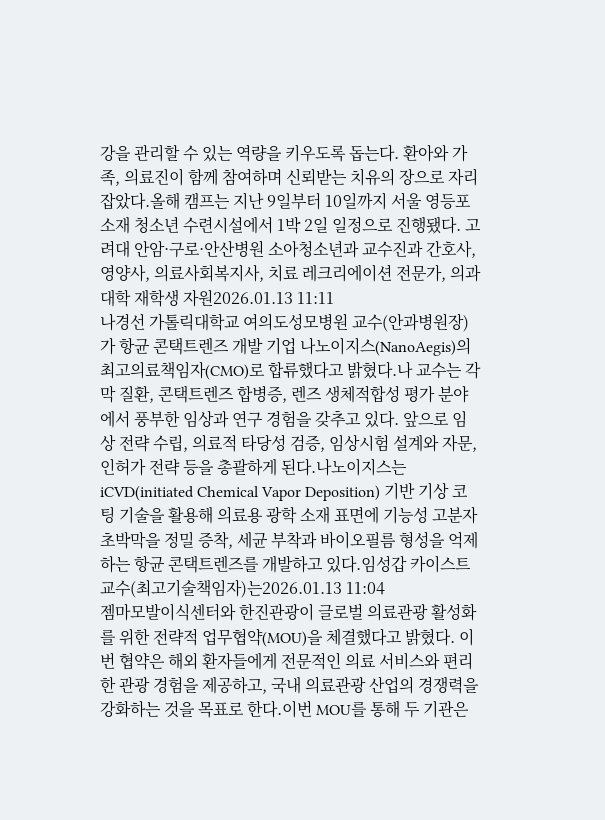강을 관리할 수 있는 역량을 키우도록 돕는다. 환아와 가족, 의료진이 함께 참여하며 신뢰받는 치유의 장으로 자리 잡았다.올해 캠프는 지난 9일부터 10일까지 서울 영등포 소재 청소년 수련시설에서 1박 2일 일정으로 진행됐다. 고려대 안암·구로·안산병원 소아청소년과 교수진과 간호사, 영양사, 의료사회복지사, 치료 레크리에이션 전문가, 의과대학 재학생 자원2026.01.13 11:11
나경선 가톨릭대학교 여의도성모병원 교수(안과병원장)가 항균 콘택트렌즈 개발 기업 나노이지스(NanoAegis)의 최고의료책임자(CMO)로 합류했다고 밝혔다.나 교수는 각막 질환, 콘택트렌즈 합병증, 렌즈 생체적합성 평가 분야에서 풍부한 임상과 연구 경험을 갖추고 있다. 앞으로 임상 전략 수립, 의료적 타당성 검증, 임상시험 설계와 자문, 인허가 전략 등을 총괄하게 된다.나노이지스는 iCVD(initiated Chemical Vapor Deposition) 기반 기상 코팅 기술을 활용해 의료용 광학 소재 표면에 기능성 고분자 초박막을 정밀 증착, 세균 부착과 바이오필름 형성을 억제하는 항균 콘택트렌즈를 개발하고 있다.임성갑 카이스트 교수(최고기술책임자)는2026.01.13 11:04
젬마모발이식센터와 한진관광이 글로벌 의료관광 활성화를 위한 전략적 업무협약(MOU)을 체결했다고 밝혔다. 이번 협약은 해외 환자들에게 전문적인 의료 서비스와 편리한 관광 경험을 제공하고, 국내 의료관광 산업의 경쟁력을 강화하는 것을 목표로 한다.이번 MOU를 통해 두 기관은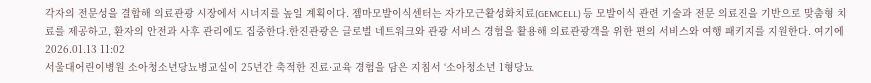각자의 전문성을 결합해 의료관광 시장에서 시너지를 높일 계획이다. 젬마모발이식센터는 자가모근활성화치료(GEMCELL) 등 모발이식 관련 기술과 전문 의료진을 기반으로 맞춤형 치료를 제공하고, 환자의 안전과 사후 관리에도 집중한다.한진관광은 글로벌 네트워크와 관광 서비스 경험을 활용해 의료관광객을 위한 편의 서비스와 여행 패키지를 지원한다. 여기에2026.01.13 11:02
서울대어린이병원 소아청소년당뇨병교실이 25년간 축적한 진료·교육 경험을 담은 지침서 ‘소아청소년 1형당뇨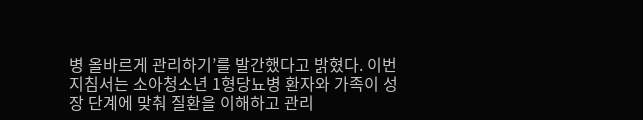병 올바르게 관리하기’를 발간했다고 밝혔다. 이번 지침서는 소아청소년 1형당뇨병 환자와 가족이 성장 단계에 맞춰 질환을 이해하고 관리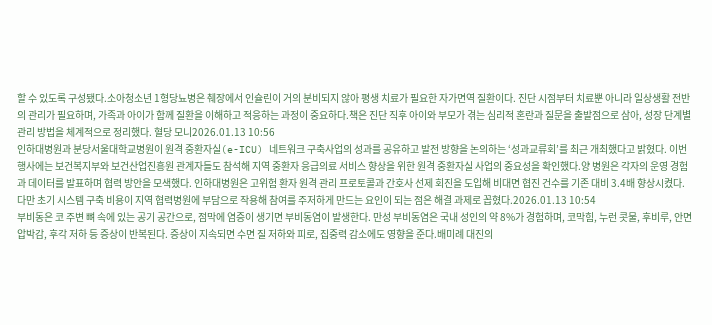할 수 있도록 구성됐다.소아청소년 1형당뇨병은 췌장에서 인슐린이 거의 분비되지 않아 평생 치료가 필요한 자가면역 질환이다. 진단 시점부터 치료뿐 아니라 일상생활 전반의 관리가 필요하며, 가족과 아이가 함께 질환을 이해하고 적응하는 과정이 중요하다.책은 진단 직후 아이와 부모가 겪는 심리적 혼란과 질문을 출발점으로 삼아, 성장 단계별 관리 방법을 체계적으로 정리했다. 혈당 모니2026.01.13 10:56
인하대병원과 분당서울대학교병원이 원격 중환자실(e-ICU) 네트워크 구축사업의 성과를 공유하고 발전 방향을 논의하는 ‘성과교류회’를 최근 개최했다고 밝혔다. 이번 행사에는 보건복지부와 보건산업진흥원 관계자들도 참석해 지역 중환자 응급의료 서비스 향상을 위한 원격 중환자실 사업의 중요성을 확인했다.양 병원은 각자의 운영 경험과 데이터를 발표하며 협력 방안을 모색했다. 인하대병원은 고위험 환자 원격 관리 프로토콜과 간호사 선제 회진을 도입해 비대면 협진 건수를 기존 대비 3.4배 향상시켰다. 다만 초기 시스템 구축 비용이 지역 협력병원에 부담으로 작용해 참여를 주저하게 만드는 요인이 되는 점은 해결 과제로 꼽혔다.2026.01.13 10:54
부비동은 코 주변 뼈 속에 있는 공기 공간으로, 점막에 염증이 생기면 부비동염이 발생한다. 만성 부비동염은 국내 성인의 약 8%가 경험하며, 코막힘, 누런 콧물, 후비루, 안면 압박감, 후각 저하 등 증상이 반복된다. 증상이 지속되면 수면 질 저하와 피로, 집중력 감소에도 영향을 준다.배미례 대진의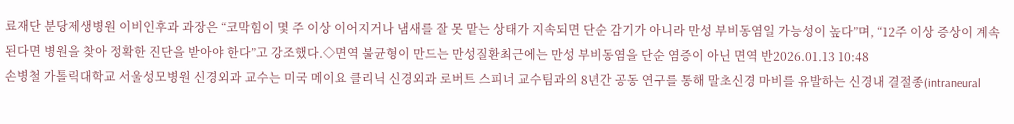료재단 분당제생병원 이비인후과 과장은 “코막힘이 몇 주 이상 이어지거나 냄새를 잘 못 맡는 상태가 지속되면 단순 감기가 아니라 만성 부비동염일 가능성이 높다”며, “12주 이상 증상이 계속된다면 병원을 찾아 정확한 진단을 받아야 한다”고 강조했다.◇면역 불균형이 만드는 만성질환최근에는 만성 부비동염을 단순 염증이 아닌 면역 반2026.01.13 10:48
손병철 가톨릭대학교 서울성모병원 신경외과 교수는 미국 메이요 클리닉 신경외과 로버트 스피너 교수팀과의 8년간 공동 연구를 통해 말초신경 마비를 유발하는 신경내 결절종(intraneural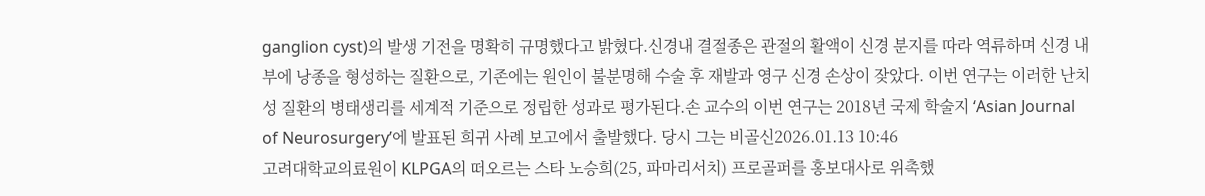ganglion cyst)의 발생 기전을 명확히 규명했다고 밝혔다.신경내 결절종은 관절의 활액이 신경 분지를 따라 역류하며 신경 내부에 낭종을 형성하는 질환으로, 기존에는 원인이 불분명해 수술 후 재발과 영구 신경 손상이 잦았다. 이번 연구는 이러한 난치성 질환의 병태생리를 세계적 기준으로 정립한 성과로 평가된다.손 교수의 이번 연구는 2018년 국제 학술지 ‘Asian Journal of Neurosurgery’에 발표된 희귀 사례 보고에서 출발했다. 당시 그는 비골신2026.01.13 10:46
고려대학교의료원이 KLPGA의 떠오르는 스타 노승희(25, 파마리서치) 프로골퍼를 홍보대사로 위촉했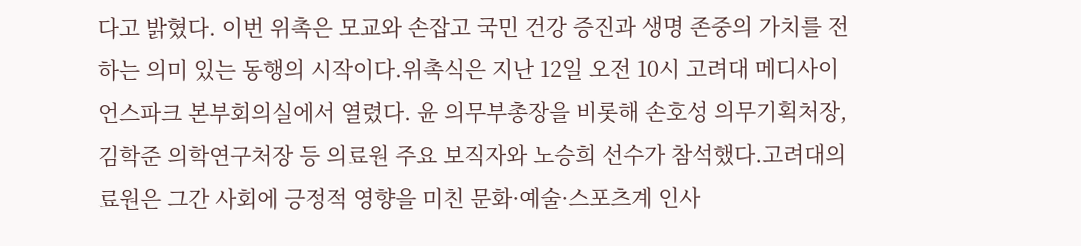다고 밝혔다. 이번 위촉은 모교와 손잡고 국민 건강 증진과 생명 존중의 가치를 전하는 의미 있는 동행의 시작이다.위촉식은 지난 12일 오전 10시 고려대 메디사이언스파크 본부회의실에서 열렸다. 윤 의무부총장을 비롯해 손호성 의무기획처장, 김학준 의학연구처장 등 의료원 주요 보직자와 노승희 선수가 참석했다.고려대의료원은 그간 사회에 긍정적 영향을 미친 문화·예술·스포츠계 인사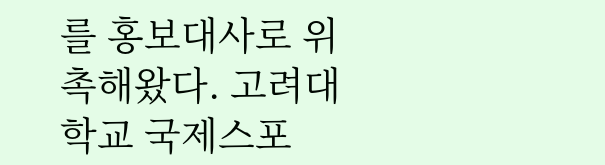를 홍보대사로 위촉해왔다. 고려대학교 국제스포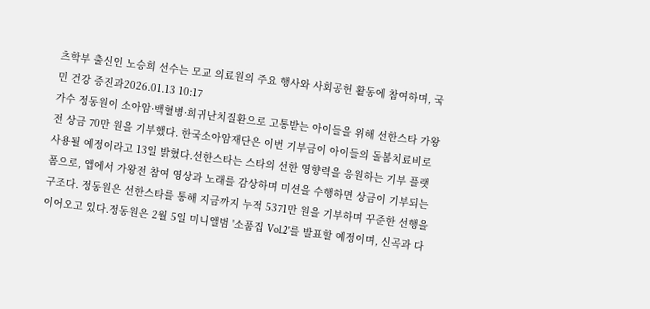츠학부 출신인 노승희 선수는 모교 의료원의 주요 행사와 사회공헌 활동에 참여하며, 국민 건강 증진과2026.01.13 10:17
가수 정동원이 소아암·백혈병·희귀난치질환으로 고통받는 아이들을 위해 선한스타 가왕전 상금 70만 원을 기부했다. 한국소아암재단은 이번 기부금이 아이들의 돌봄치료비로 사용될 예정이라고 13일 밝혔다.선한스타는 스타의 선한 영향력을 응원하는 기부 플랫폼으로, 앱에서 가왕전 참여 영상과 노래를 감상하며 미션을 수행하면 상금이 기부되는 구조다. 정동원은 선한스타를 통해 지금까지 누적 5371만 원을 기부하며 꾸준한 선행을 이어오고 있다.정동원은 2월 5일 미니앨범 '소품집 Vol.2'를 발표할 예정이며, 신곡과 다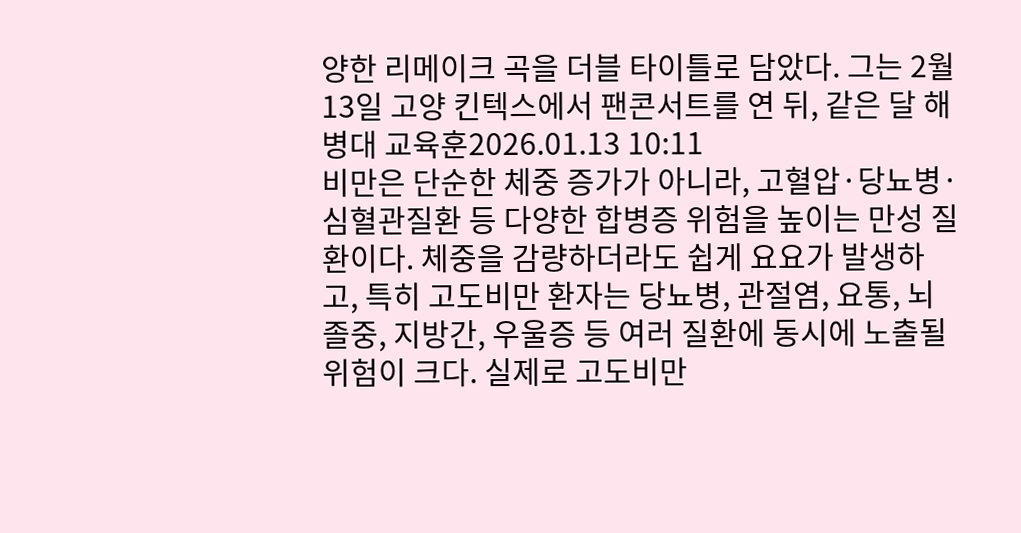양한 리메이크 곡을 더블 타이틀로 담았다. 그는 2월 13일 고양 킨텍스에서 팬콘서트를 연 뒤, 같은 달 해병대 교육훈2026.01.13 10:11
비만은 단순한 체중 증가가 아니라, 고혈압·당뇨병·심혈관질환 등 다양한 합병증 위험을 높이는 만성 질환이다. 체중을 감량하더라도 쉽게 요요가 발생하고, 특히 고도비만 환자는 당뇨병, 관절염, 요통, 뇌졸중, 지방간, 우울증 등 여러 질환에 동시에 노출될 위험이 크다. 실제로 고도비만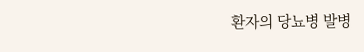환자의 당뇨병 발병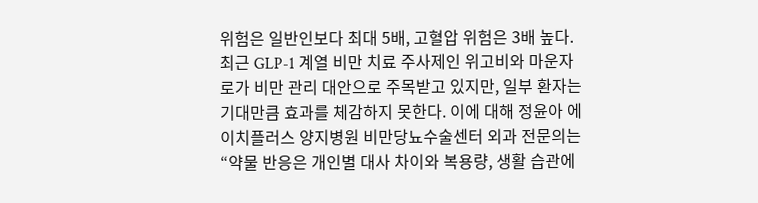위험은 일반인보다 최대 5배, 고혈압 위험은 3배 높다.최근 GLP-1 계열 비만 치료 주사제인 위고비와 마운자로가 비만 관리 대안으로 주목받고 있지만, 일부 환자는 기대만큼 효과를 체감하지 못한다. 이에 대해 정윤아 에이치플러스 양지병원 비만당뇨수술센터 외과 전문의는 “약물 반응은 개인별 대사 차이와 복용량, 생활 습관에